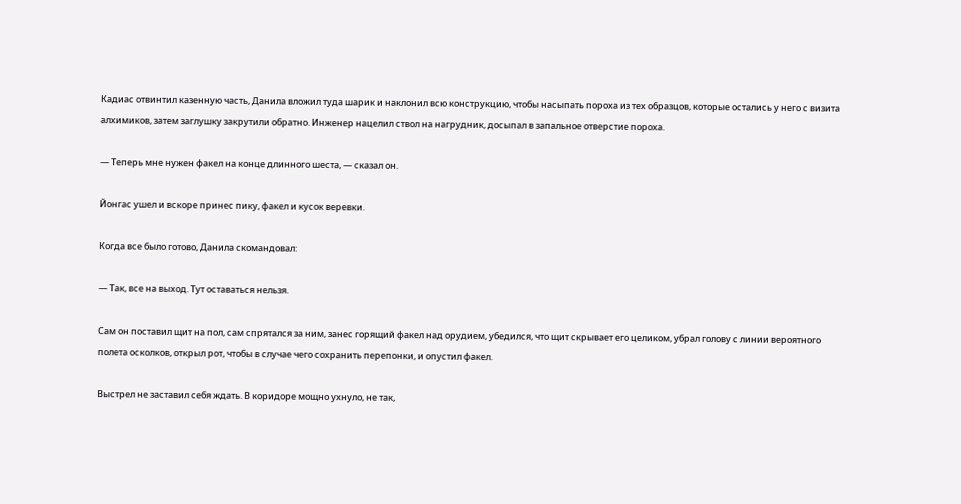Кадиас отвинтил казенную часть, Данила вложил туда шарик и наклонил всю конструкцию, чтобы насыпать пороха из тех образцов, которые остались у него с визита алхимиков, затем заглушку закрутили обратно. Инженер нацелил ствол на нагрудник, досыпал в запальное отверстие пороха.

— Теперь мне нужен факел на конце длинного шеста, — сказал он.

Йонгас ушел и вскоре принес пику, факел и кусок веревки.

Когда все было готово, Данила скомандовал:

— Так, все на выход. Тут оставаться нельзя.

Сам он поставил щит на пол, сам спрятался за ним, занес горящий факел над орудием, убедился, что щит скрывает его целиком, убрал голову с линии вероятного полета осколков, открыл рот, чтобы в случае чего сохранить перепонки, и опустил факел.

Выстрел не заставил себя ждать. В коридоре мощно ухнуло, не так,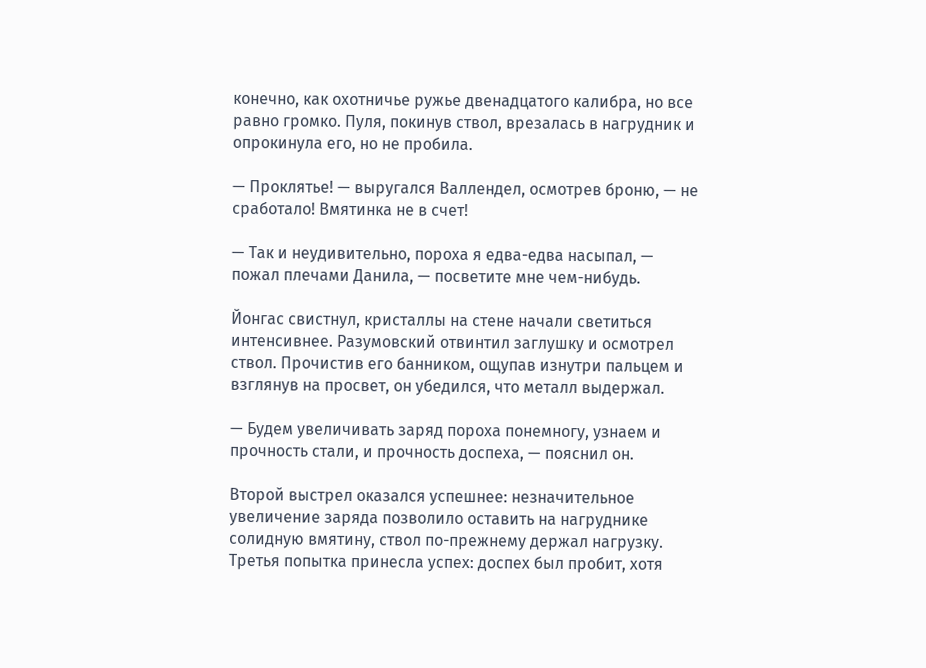конечно, как охотничье ружье двенадцатого калибра, но все равно громко. Пуля, покинув ствол, врезалась в нагрудник и опрокинула его, но не пробила.

— Проклятье! — выругался Валлендел, осмотрев броню, — не сработало! Вмятинка не в счет!

— Так и неудивительно, пороха я едва-едва насыпал, — пожал плечами Данила, — посветите мне чем-нибудь.

Йонгас свистнул, кристаллы на стене начали светиться интенсивнее. Разумовский отвинтил заглушку и осмотрел ствол. Прочистив его банником, ощупав изнутри пальцем и взглянув на просвет, он убедился, что металл выдержал.

— Будем увеличивать заряд пороха понемногу, узнаем и прочность стали, и прочность доспеха, — пояснил он.

Второй выстрел оказался успешнее: незначительное увеличение заряда позволило оставить на нагруднике солидную вмятину, ствол по-прежнему держал нагрузку. Третья попытка принесла успех: доспех был пробит, хотя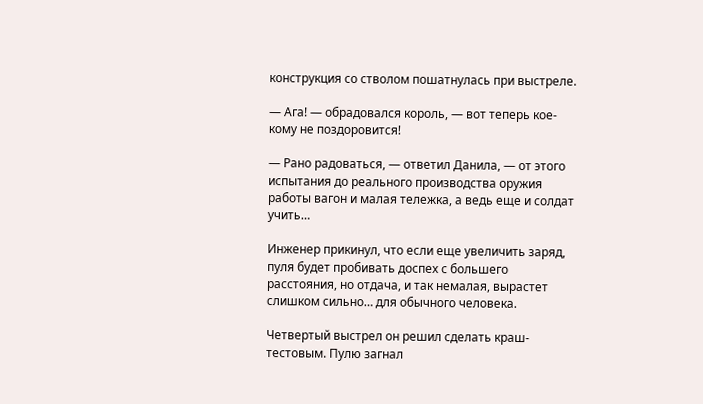конструкция со стволом пошатнулась при выстреле.

— Ага! — обрадовался король, — вот теперь кое-кому не поздоровится!

— Рано радоваться, — ответил Данила, — от этого испытания до реального производства оружия работы вагон и малая тележка, а ведь еще и солдат учить…

Инженер прикинул, что если еще увеличить заряд, пуля будет пробивать доспех с большего расстояния, но отдача, и так немалая, вырастет слишком сильно… для обычного человека.

Четвертый выстрел он решил сделать краш-тестовым. Пулю загнал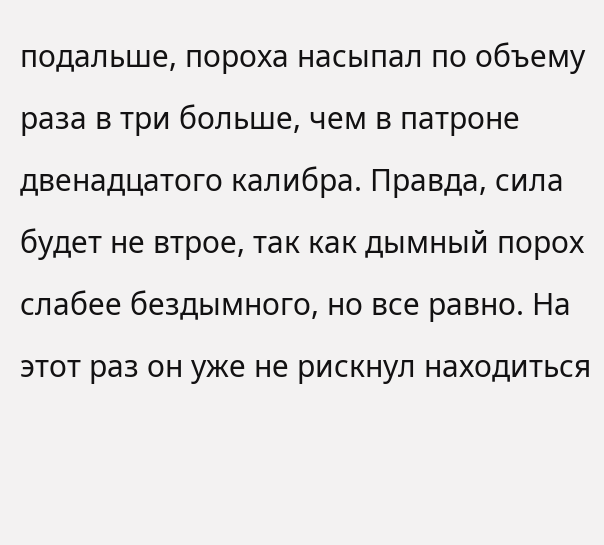подальше, пороха насыпал по объему раза в три больше, чем в патроне двенадцатого калибра. Правда, сила будет не втрое, так как дымный порох слабее бездымного, но все равно. На этот раз он уже не рискнул находиться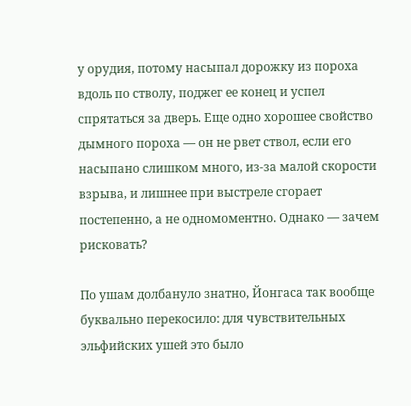у орудия, потому насыпал дорожку из пороха вдоль по стволу, поджег ее конец и успел спрятаться за дверь. Еще одно хорошее свойство дымного пороха — он не рвет ствол, если его насыпано слишком много, из-за малой скорости взрыва, и лишнее при выстреле сгорает постепенно, а не одномоментно. Однако — зачем рисковать?

По ушам долбануло знатно, Йонгаса так вообще буквально перекосило: для чувствительных эльфийских ушей это было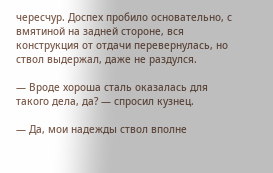чересчур. Доспех пробило основательно, с вмятиной на задней стороне, вся конструкция от отдачи перевернулась, но ствол выдержал, даже не раздулся.

— Вроде хороша сталь оказалась для такого дела, да? — спросил кузнец.

— Да, мои надежды ствол вполне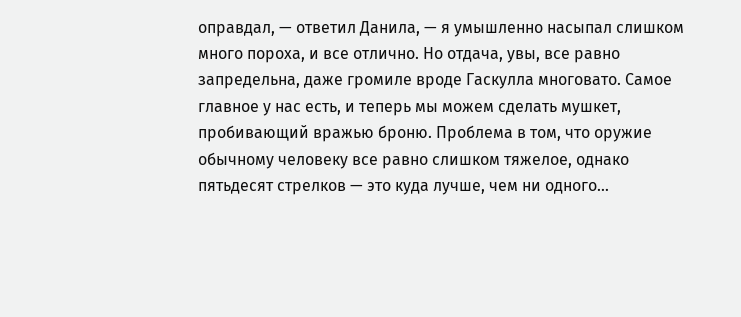оправдал, — ответил Данила, — я умышленно насыпал слишком много пороха, и все отлично. Но отдача, увы, все равно запредельна, даже громиле вроде Гаскулла многовато. Самое главное у нас есть, и теперь мы можем сделать мушкет, пробивающий вражью броню. Проблема в том, что оружие обычному человеку все равно слишком тяжелое, однако пятьдесят стрелков — это куда лучше, чем ни одного…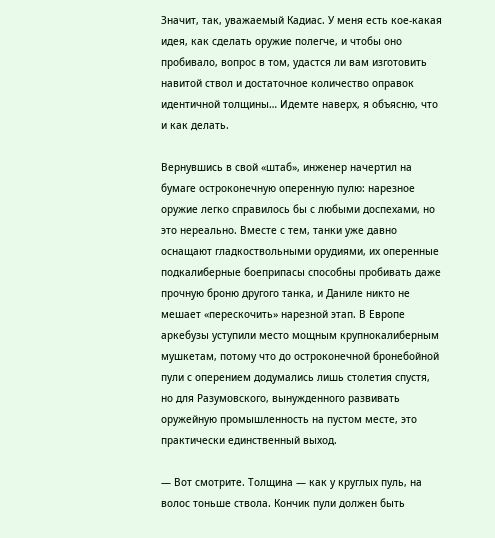Значит, так, уважаемый Кадиас. У меня есть кое-какая идея, как сделать оружие полегче, и чтобы оно пробивало, вопрос в том, удастся ли вам изготовить навитой ствол и достаточное количество оправок идентичной толщины… Идемте наверх, я объясню, что и как делать.

Вернувшись в свой «штаб», инженер начертил на бумаге остроконечную оперенную пулю: нарезное оружие легко справилось бы с любыми доспехами, но это нереально. Вместе с тем, танки уже давно оснащают гладкоствольными орудиями, их оперенные подкалиберные боеприпасы способны пробивать даже прочную броню другого танка, и Даниле никто не мешает «перескочить» нарезной этап. В Европе аркебузы уступили место мощным крупнокалиберным мушкетам, потому что до остроконечной бронебойной пули с оперением додумались лишь столетия спустя, но для Разумовского, вынужденного развивать оружейную промышленность на пустом месте, это практически единственный выход.

— Вот смотрите. Толщина — как у круглых пуль, на волос тоньше ствола. Кончик пули должен быть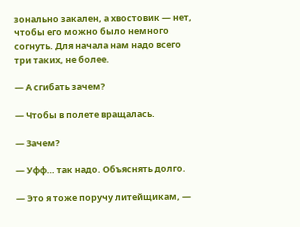зонально закален, а хвостовик — нет, чтобы его можно было немного согнуть. Для начала нам надо всего три таких, не более.

— А сгибать зачем?

— Чтобы в полете вращалась.

— Зачем?

— Уфф… так надо. Объяснять долго.

— Это я тоже поручу литейщикам, —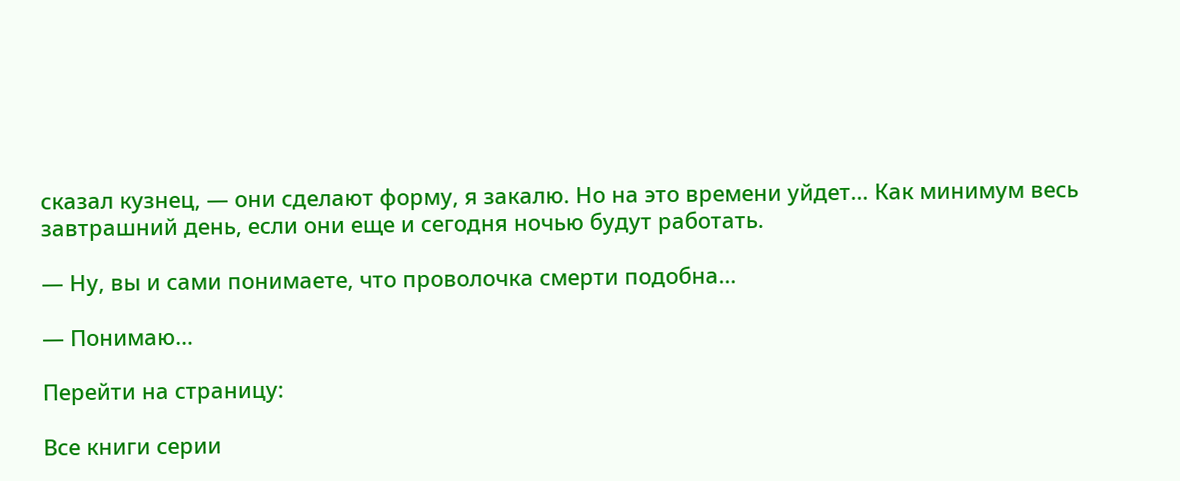сказал кузнец, — они сделают форму, я закалю. Но на это времени уйдет… Как минимум весь завтрашний день, если они еще и сегодня ночью будут работать.

— Ну, вы и сами понимаете, что проволочка смерти подобна…

— Понимаю…

Перейти на страницу:

Все книги серии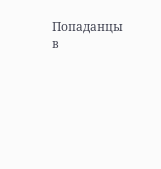Попаданцы в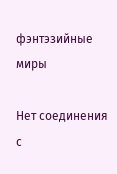фэнтэзийные миры

Нет соединения с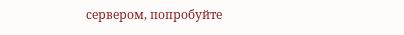сервером, попробуйте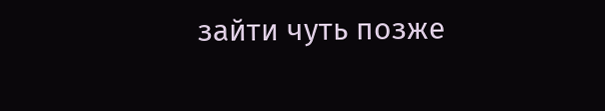зайти чуть позже